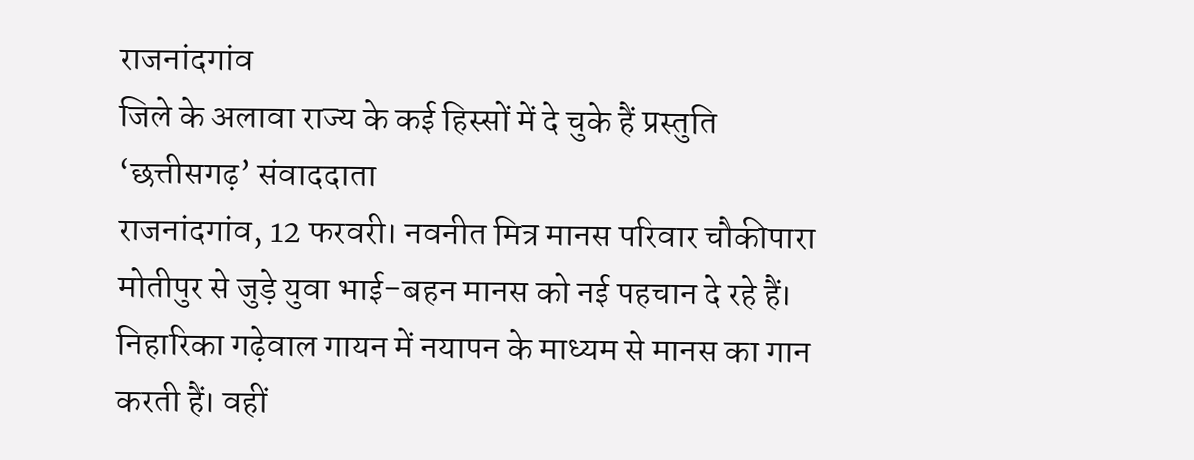राजनांदगांव
जिले के अलावा राज्य के कई हिस्सों में दे चुके हैं प्रस्तुति
‘छत्तीसगढ़’ संवाददाता
राजनांदगांव, 12 फरवरी। नवनीत मित्र मानस परिवार चौकीपारा मोतीपुर से जुड़े युवा भाई-बहन मानस को नई पहचान दे रहे हैं। निहारिका गढ़ेवाल गायन में नयापन के माध्यम से मानस का गान करती हैं। वहीं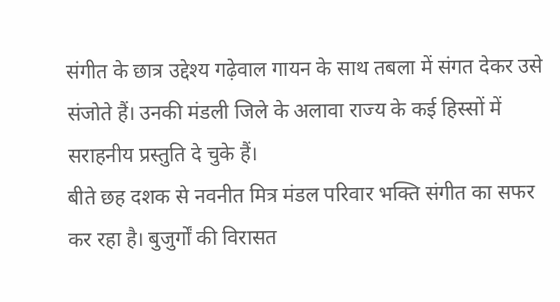संगीत के छात्र उद्देश्य गढ़ेवाल गायन के साथ तबला में संगत देकर उसे संजोते हैं। उनकी मंडली जिले के अलावा राज्य के कई हिस्सों में सराहनीय प्रस्तुति दे चुके हैं।
बीते छह दशक से नवनीत मित्र मंडल परिवार भक्ति संगीत का सफर कर रहा है। बुजुर्गों की विरासत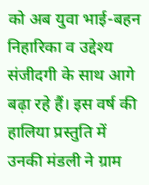को अब युवा भाई-बहन निहारिका व उद्देश्य संजीदगी के साथ आगे बढ़ा रहे हैं। इस वर्ष की हालिया प्रस्तुति में उनकी मंडली ने ग्राम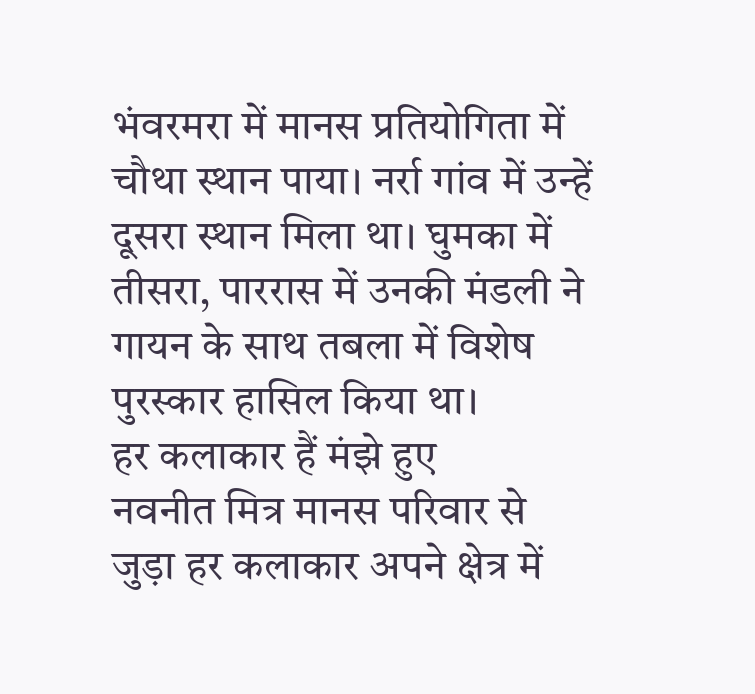भंवरमरा में मानस प्रतियोगिता में चौथा स्थान पाया। नर्रा गांव में उन्हें दूसरा स्थान मिला था। घुमका में तीसरा, पाररास में उनकी मंडली ने गायन के साथ तबला में विशेष पुरस्कार हासिल किया था।
हर कलाकार हैं मंझे हुए
नवनीत मित्र मानस परिवार से जुड़ा हर कलाकार अपने क्षेत्र में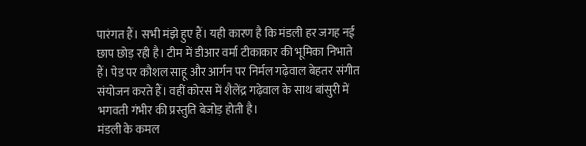पारंगत हैं। सभी मंझे हुए हैं। यही कारण है कि मंडली हर जगह नई छाप छोड़ रही है। टीम में डीआर वर्मा टीकाकार की भूमिका निभाते हैं। पेड पर कौशल साहू और आर्गन पर निर्मल गढ़ेवाल बेहतर संगीत संयोजन करते हैं। वहीं कोरस में शैलेंद्र गढ़ेवाल के साथ बांसुरी में भगवती गंभीर की प्रस्तुति बेजोड़ होती है।
मंडली के कमल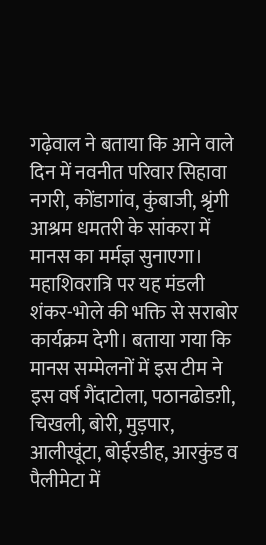गढ़ेवाल ने बताया कि आने वाले दिन में नवनीत परिवार सिहावा नगरी, कोंडागांव, कुंबाजी, श्रृंगी आश्रम धमतरी के सांकरा में मानस का मर्मज्ञ सुनाएगा। महाशिवरात्रि पर यह मंडली शंकर-भोले की भक्ति से सराबोर कार्यक्रम देगी। बताया गया कि मानस सम्मेलनों में इस टीम ने इस वर्ष गैंदाटोला, पठानढोडग़ी, चिखली, बोरी, मुड़पार, आलीखूंटा, बोईरडीह, आरकुंड व पैलीमेटा में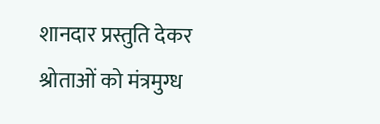शानदार प्रस्तुति देकर श्रोताओं को मंत्रमुग्ध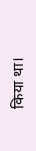किया था।